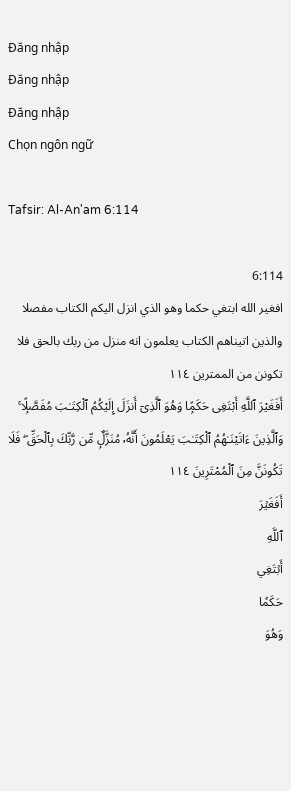Đăng nhập
Đăng nhập
Đăng nhập
Chọn ngôn ngữ

Tafsir: Al-An'am 6:114

6:114
افغير الله ابتغي حكما وهو الذي انزل اليكم الكتاب مفصلا والذين اتيناهم الكتاب يعلمون انه منزل من ربك بالحق فلا تكونن من الممترين ١١٤
أَفَغَيْرَ ٱللَّهِ أَبْتَغِى حَكَمًۭا وَهُوَ ٱلَّذِىٓ أَنزَلَ إِلَيْكُمُ ٱلْكِتَـٰبَ مُفَصَّلًۭا ۚ وَٱلَّذِينَ ءَاتَيْنَـٰهُمُ ٱلْكِتَـٰبَ يَعْلَمُونَ أَنَّهُۥ مُنَزَّلٌۭ مِّن رَّبِّكَ بِٱلْحَقِّ ۖ فَلَا تَكُونَنَّ مِنَ ٱلْمُمْتَرِينَ ١١٤
أَفَغَيۡرَ
ٱللَّهِ
أَبۡتَغِي
حَكَمٗا
وَهُوَ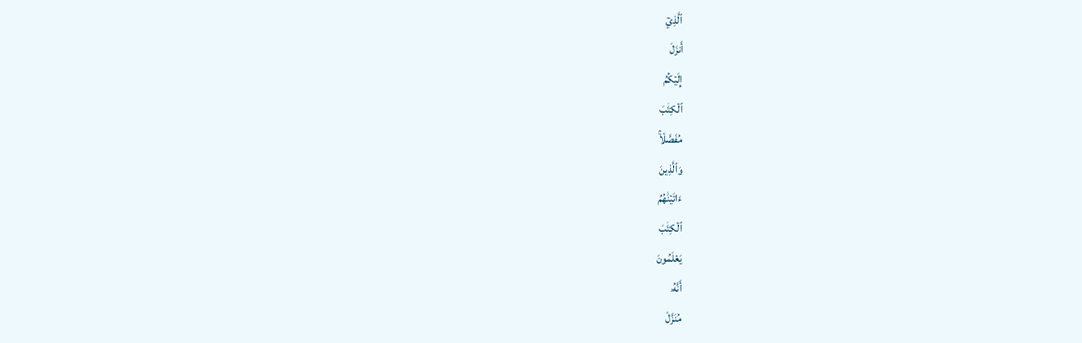ٱلَّذِيٓ
أَنزَلَ
إِلَيۡكُمُ
ٱلۡكِتَٰبَ
مُفَصَّلٗاۚ
وَٱلَّذِينَ
ءَاتَيۡنَٰهُمُ
ٱلۡكِتَٰبَ
يَعۡلَمُونَ
أَنَّهُۥ
مُنَزَّلٞ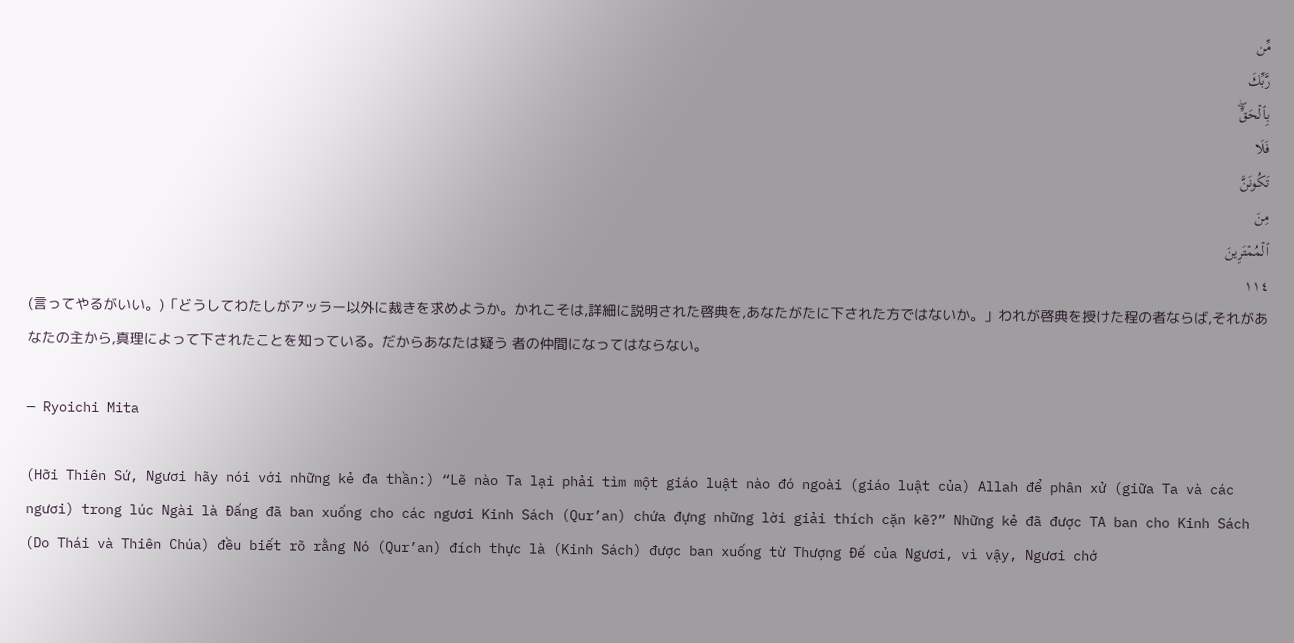مِّن
رَّبِّكَ
بِٱلۡحَقِّۖ
فَلَا
تَكُونَنَّ
مِنَ
ٱلۡمُمۡتَرِينَ
١١٤
(言ってやるがいい。)「どうしてわたしがアッラー以外に裁きを求めようか。かれこそは,詳細に説明された啓典を,あなたがたに下された方ではないか。」われが啓典を授けた程の者ならば,それがあなたの主から,真理によって下されたことを知っている。だからあなたは疑う 者の仲間になってはならない。

— Ryoichi Mita

(Hỡi Thiên Sứ, Ngươi hãy nói với những kẻ đa thần:) “Lẽ nào Ta lại phải tìm một giáo luật nào đó ngoài (giáo luật của) Allah để phân xử (giữa Ta và các ngươi) trong lúc Ngài là Đấng đã ban xuống cho các ngươi Kinh Sách (Qur’an) chứa đựng những lời giải thích cặn kẽ?” Những kẻ đã được TA ban cho Kinh Sách (Do Thái và Thiên Chúa) đều biết rõ rằng Nó (Qur’an) đích thực là (Kinh Sách) được ban xuống từ Thượng Đế của Ngươi, vì vậy, Ngươi chớ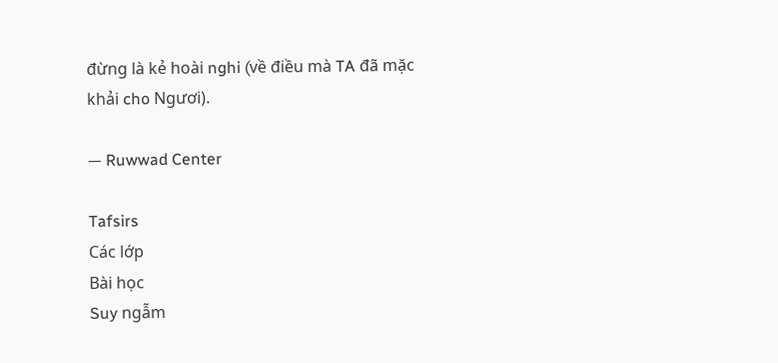đừng là kẻ hoài nghi (về điều mà TA đã mặc khải cho Ngươi).

— Ruwwad Center

Tafsirs
Các lớp
Bài học
Suy ngẫm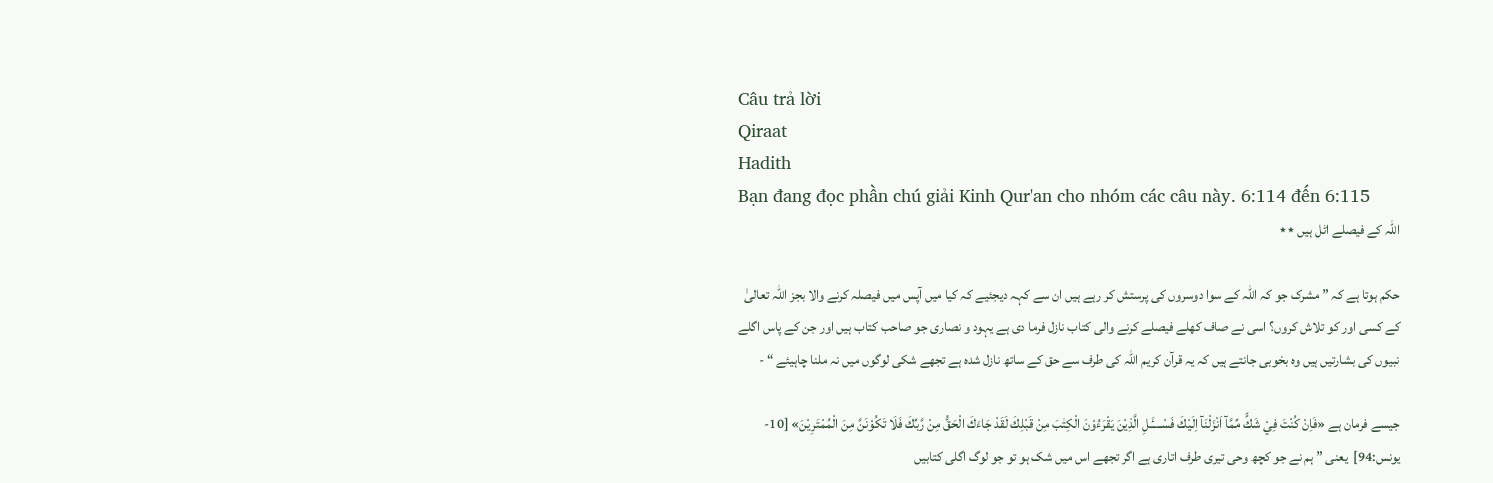Câu trả lời
Qiraat
Hadith
Bạn đang đọc phần chú giải Kinh Qur'an cho nhóm các câu này. 6:114 đến 6:115
اللہ کے فیصلے اٹل ہیں ٭٭

حکم ہوتا ہے کہ ” مشرک جو کہ اللہ کے سوا دوسروں کی پرستش کر رہے ہیں ان سے کہہ دیجئیے کہ کیا میں آپس میں فیصلہ کرنے والا بجز اللہ تعالیٰ کے کسی اور کو تلاش کروں؟ اسی نے صاف کھلے فیصلے کرنے والی کتاب نازل فرما دی ہے یہود و نصاری جو صاحب کتاب ہیں اور جن کے پاس اگلے نبیوں کی بشارتیں ہیں وہ بخوبی جانتے ہیں کہ یہ قرآن کریم اللہ کی طرف سے حق کے ساتھ نازل شدہ ہے تجھے شکی لوگوں میں نہ ملنا چاہیئے “ -

جیسے فرمان ہے «فَاِنْ كُنْتَ فِيْ شَكٍّ مِّمَّآ اَنْزَلْنَآ اِلَيْكَ فَسْــــَٔـلِ الَّذِيْنَ يَقْرَءُوْنَ الْكِتٰبَ مِنْ قَبْلِكَ لَقَدْ جَاءَكَ الْحَقُّ مِنْ رَّبِّكَ فَلَا تَكُوْنَنَّ مِنَ الْمُمْتَرِيْنَ» [10-یونس:94]  یعنی ” ہم نے جو کچھ وحی تیری طرف اتاری ہے اگر تجھے اس میں شک ہو تو جو لوگ اگلی کتابیں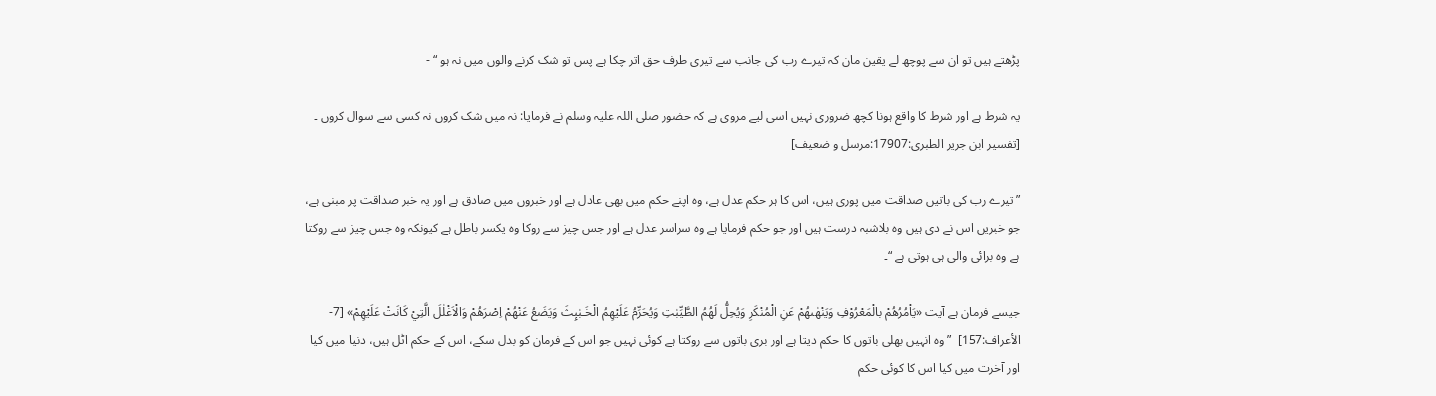پڑھتے ہیں تو ان سے پوچھ لے یقین مان کہ تیرے رب کی جانب سے تیری طرف حق اتر چکا ہے پس تو شک کرنے والوں میں نہ ہو “ -

یہ شرط ہے اور شرط کا واقع ہونا کچھ ضروری نہیں اسی لیے مروی ہے کہ حضور صلی اللہ علیہ وسلم نے فرمایا: نہ میں شک کروں نہ کسی سے سوال کروں ۔ [تفسیر ابن جریر الطبری:17907:مرسل و ضعیف]

” تیرے رب کی باتیں صداقت میں پوری ہیں، اس کا ہر حکم عدل ہے، وہ اپنے حکم میں بھی عادل ہے اور خبروں میں صادق ہے اور یہ خبر صداقت پر مبنی ہے، جو خبریں اس نے دی ہیں وہ بلاشبہ درست ہیں اور جو حکم فرمایا ہے وہ سراسر عدل ہے اور جس چیز سے روکا وہ یکسر باطل ہے کیونکہ وہ جس چیز سے روکتا ہے وہ برائی والی ہی ہوتی ہے “۔

جیسے فرمان ہے آیت «يَاْمُرُهُمْ بالْمَعْرُوْفِ وَيَنْهٰىهُمْ عَنِ الْمُنْكَرِ وَيُحِلُّ لَهُمُ الطَّيِّبٰتِ وَيُحَرِّمُ عَلَيْهِمُ الْخَـبٰىِٕثَ وَيَضَعُ عَنْهُمْ اِصْرَهُمْ وَالْاَغْلٰلَ الَّتِيْ كَانَتْ عَلَيْهِمْ» [7-الأعراف:157]  ” وہ انہیں بھلی باتوں کا حکم دیتا ہے اور بری باتوں سے روکتا ہے کوئی نہیں جو اس کے فرمان کو بدل سکے، اس کے حکم اٹل ہیں، دنیا میں کیا اور آخرت میں کیا اس کا کوئی حکم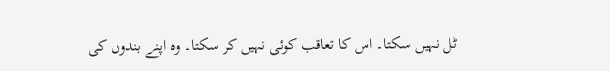ٹل نہیں سکتا۔ اس کا تعاقب کوئی نہیں کر سکتا۔ وہ اپنے بندوں کی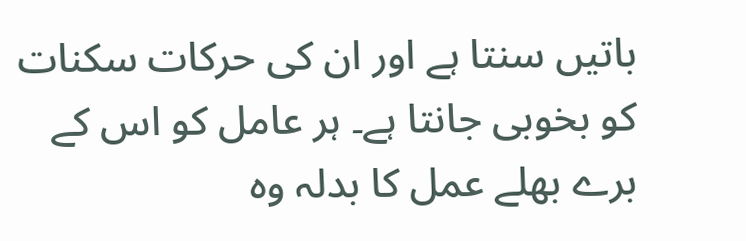باتیں سنتا ہے اور ان کی حرکات سکنات کو بخوبی جانتا ہے۔ ہر عامل کو اس کے برے بھلے عمل کا بدلہ وہ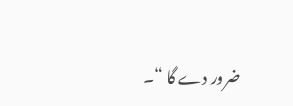ضرور دے گا “۔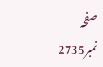صفحہ نمبر2735